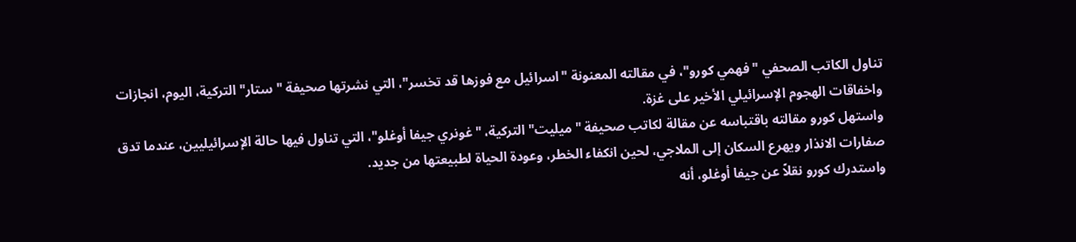تناول الكاتب الصحفي "فهمي كورو"، في مقالته المعنونة "اسرائيل مع فوزها قد تخسر"، التي نشرتها صحيفة "ستار" التركية، اليوم، انجازات واخفاقات الهجوم الإسرائيلي الأخير على غزة.
واستهل كورو مقالته باقتباسه عن مقالة لكاتب صحيفة "ميليت" التركية، "غونري جيفا أوغلو"، التي تناول فيها حالة الإسرائيليين، عندما تدق صفارات الانذار ويهرع السكان إلى الملاجي، لحين انكفاء الخطر، وعودة الحياة لطبيعتها من جديد.
واستدرك كورو نقلاً عن جيفا أوغلو، أنه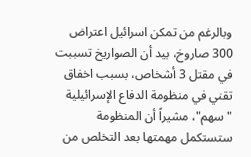وبالرغم من تمكن اسرائيل اعتراض 300 صاروخ، بيد أن الصواريخ تسببت في مقتل 3 أشخاص، بسبب اخفاق تقني في منظومة الدفاع الإسرائيلية "سهم"، مشيراً أن المنظومة ستستكمل مهمتها بعد التخلص من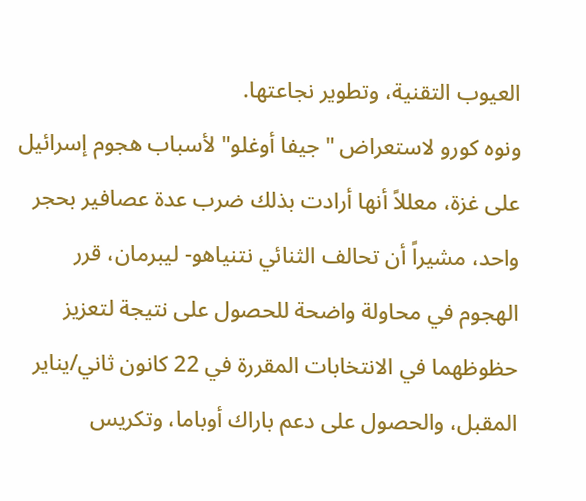العيوب التقنية، وتطوير نجاعتها.
ونوه كورو لاستعراض "جيفا أوغلو" لأسباب هجوم إسرائيل على غزة، معللاً أنها أرادت بذلك ضرب عدة عصافير بحجر واحد، مشيراً أن تحالف الثنائي نتنياهو- ليبرمان، قرر الهجوم في محاولة واضحة للحصول على نتيجة لتعزيز حظوظهما في الانتخابات المقررة في 22 كانون ثاني/يناير المقبل، والحصول على دعم باراك أوباما، وتكريس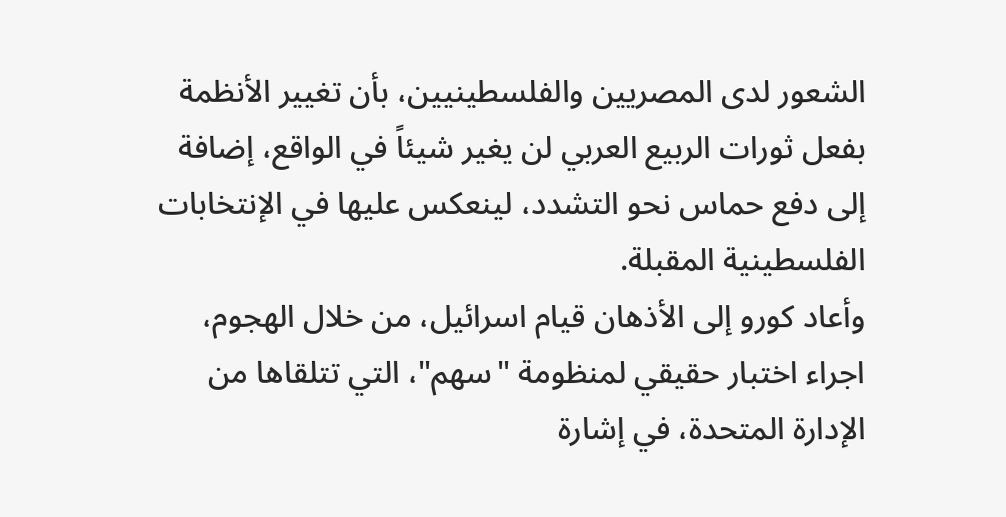الشعور لدى المصريين والفلسطينيين، بأن تغيير الأنظمة بفعل ثورات الربيع العربي لن يغير شيئاً في الواقع، إضافة إلى دفع حماس نحو التشدد، لينعكس عليها في الإنتخابات الفلسطينية المقبلة.
وأعاد كورو إلى الأذهان قيام اسرائيل، من خلال الهجوم، اجراء اختبار حقيقي لمنظومة "سهم"، التي تتلقاها من الإدارة المتحدة، في إشارة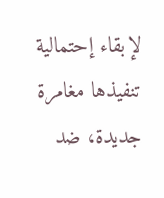لإبقاء إحتمالية تنفيذها مغامرة جديدة، ضد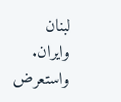لبنان وايران.
واستعرض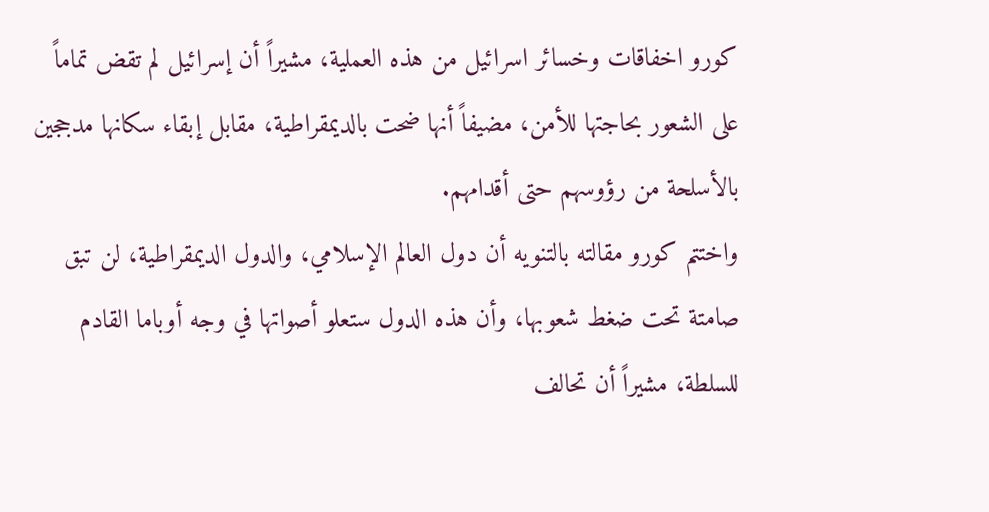كورو اخفاقات وخسائر اسرائيل من هذه العملية، مشيراً أن إسرائيل لم تقض تماماً على الشعور بحاجتها للأمن، مضيفاً أنها ضحت بالديمقراطية، مقابل إبقاء سكانها مدججين بالأسلحة من رؤوسهم حتى أقدامهم.
واختتم كورو مقالته بالتنويه أن دول العالم الإسلامي، والدول الديمقراطية، لن تبق صامتة تحت ضغط شعوبها، وأن هذه الدول ستعلو أصواتها في وجه أوباما القادم للسلطة، مشيراً أن تحالف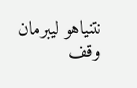نتنياهو ليبرمان وقف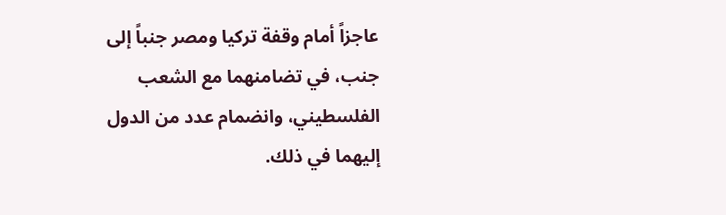عاجزاً أمام وقفة تركيا ومصر جنباً إلى جنب، في تضامنهما مع الشعب الفلسطيني، وانضمام عدد من الدول إليهما في ذلك.